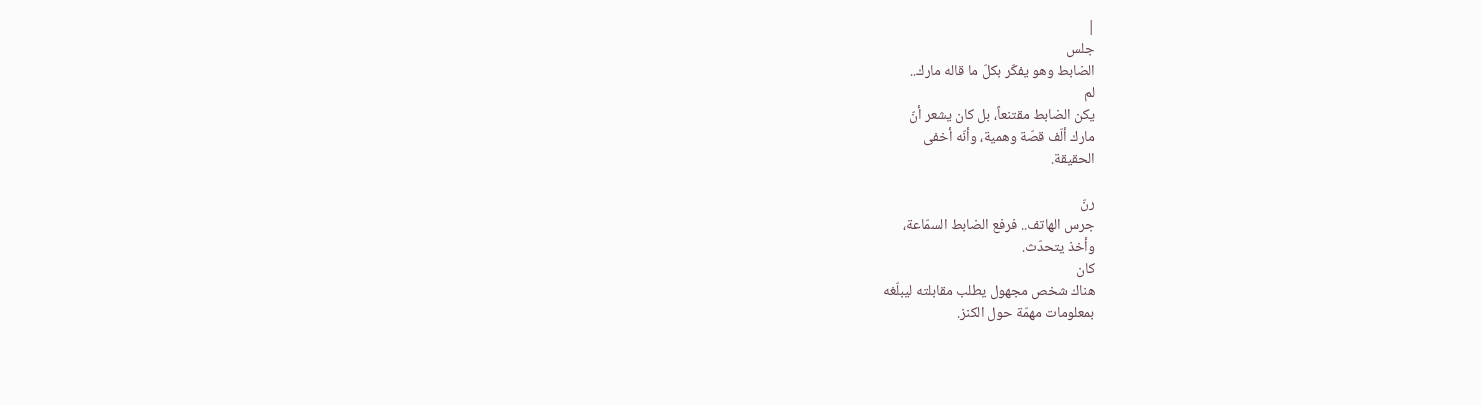|
جلس
الضابط وهو يفكّر بكلّ ما قاله مارك..
لم
يكن الضابط مقتنعاً، بل كان يشعر أنّ
مارك ألّف قصّة وهمية، وأنّه أخفى
الحقيقة.

رنّ
جرس الهاتف.. فرفع الضابط السمّاعة،
وأخذ يتحدّث.
كان
هناك شخص مجهول يطلب مقابلته ليبلّغه
بمعلومات مهمّة حول الكنز.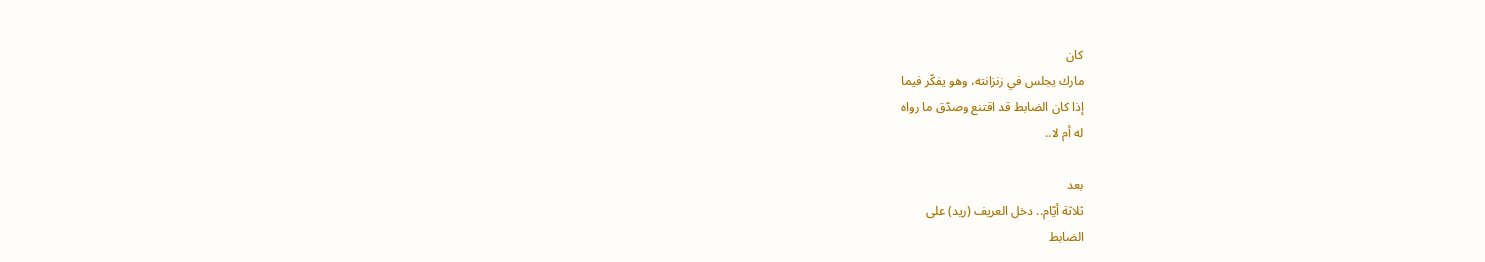كان
مارك يجلس في زنزانته، وهو يفكّر فيما
إذا كان الضابط قد اقتنع وصدّق ما رواه
له أم لا..

بعد
ثلاثة أيّام.. دخل العريف (ريد) على
الضابط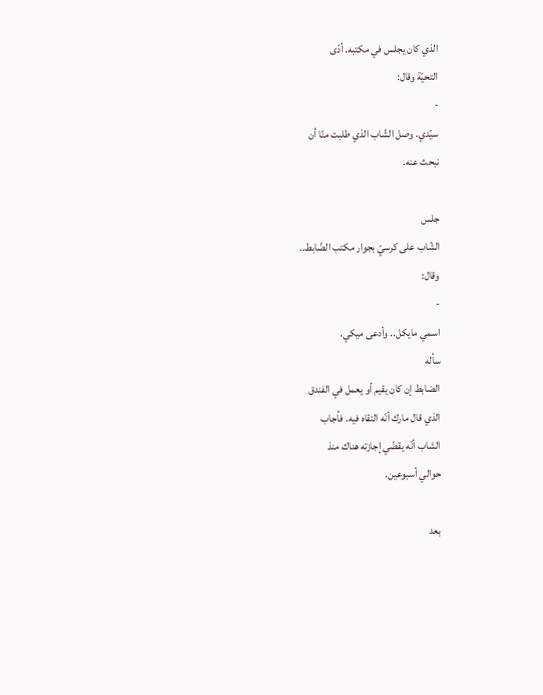الذي كان يجلس في مكتبه. أدّى
التحيّة وقال:
-
سيّدي. وصل الشّاب الذي طلبت منّا أن
نبحث عنه.

جلس
الشّاب على كرسيّ بجوار مكتب الضّابط..
وقال:
-
اسمي مايكل.. وأدعى ميكي.
سأله
الضابط إن كان يقيم أو يعمل في الفندق
الذي قال مارك أنّه التقاه فيه. فأجاب
الشاب أنّه يقضّي إجازته هناك منذ
حوالي أسبوعين.

بعد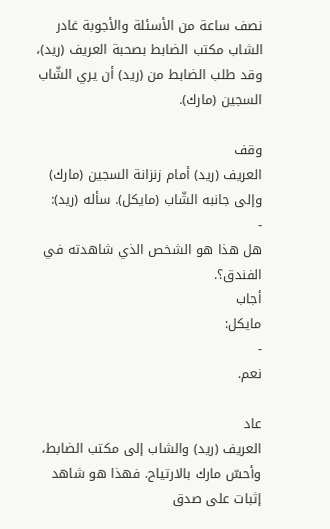نصف ساعة من الأسئلة والأجوبة غادر
الشاب مكتب الضابط بصحبة العريف (ريد)،
وقد طلب الضابط من (ريد) أن يري الشّاب
السجين (مارك).

وقف
العريف (ريد) أمام زنزانة السجين (مارك)
وإلى جانبه الشّاب (مايكل). سأله (ريد):
-
هل هذا هو الشخص الذي شاهدته في
الفندق؟.
أجاب
مايكل:
-
نعم.

عاد
العريف (ريد) والشاب إلى مكتب الضابط،
وأحسّ مارك بالارتياح. فهذا هو شاهد
إثبات على صدق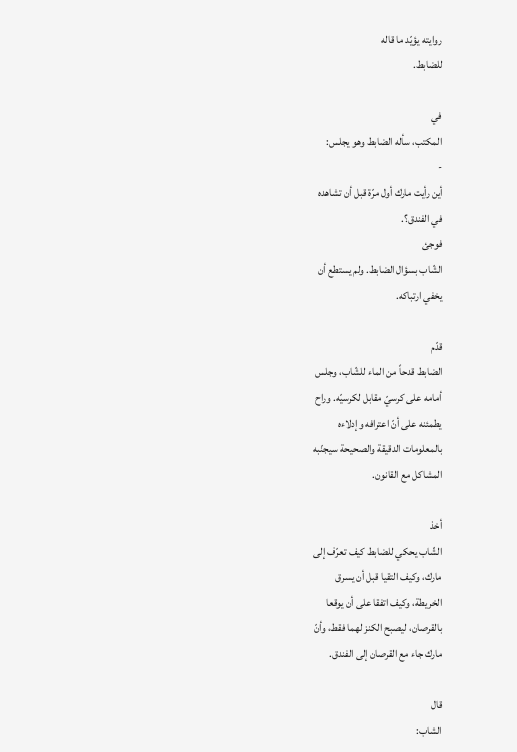روايته يؤيّد ما قاله
للضابط.

في
المكتب، سأله الضابط وهو يجلس:
-
أين رأيت مارك أول مرّة قبل أن تشاهده
في الفندق؟.
فوجئ
الشّاب بسؤال الضابط. ولم يستطع أن
يخفي ارتباكه.

قدّم
الضابط قدحاً من الماء للشّاب، وجلس
أمامه على كرسيّ مقابل لكرسيّه. وراح
يطمئنه على أنّ اعترافه وإدلاءه
بالمعلومات الدقيقة والصحيحة سيجنّبه
المشاكل مع القانون.

أخذ
الشّاب يحكي للضابط كيف تعرّف إلى
مارك، وكيف التقيا قبل أن يسرق
الخريطة، وكيف اتفقا على أن يوقعا
بالقرصان، ليصبح الكنز لهما فقط، وأنّ
مارك جاء مع القرصان إلى الفندق.

قال
الشاب: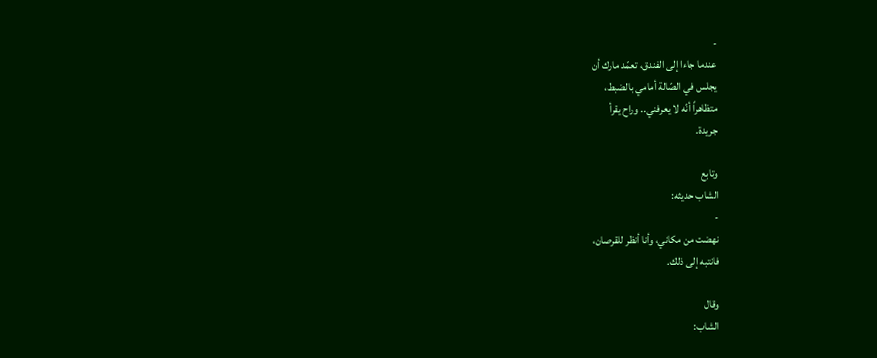-
عندما جاءا إلى الفندق، تعمّد مارك أن
يجلس في الصّالة أمامي بالضبط،
متظاهراً أنّه لا يعرفني.. وراح يقرأ
جريدة.

وتابع
الشاب حديثه:
-
نهضت من مكاني، وأنا أنظر للقرصان،
فانتبه إلى ذلك.

وقال
الشاب: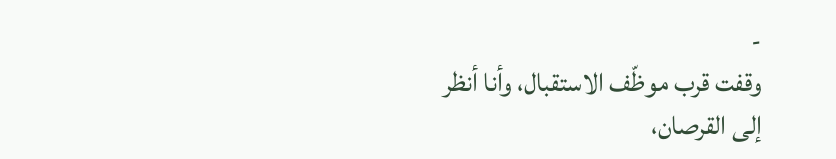-
وقفت قرب موظّف الاستقبال، وأنا أنظر
إلى القرصان،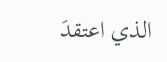الذي اعتقدَ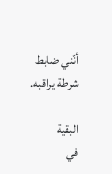أنّني ضابط
شرطة يراقبه.

البقية
في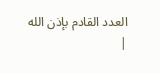العدد القادم بإذن الله
|